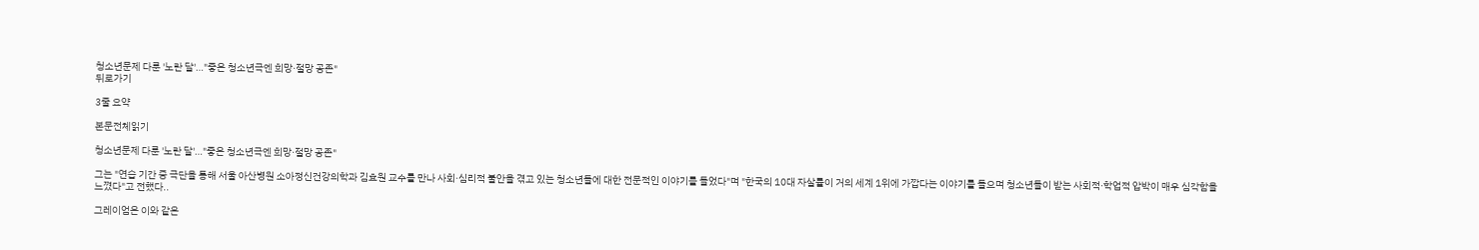청소년문제 다룬 '노란 달'…"좋은 청소년극엔 희망·절망 공존"
뒤로가기

3줄 요약

본문전체읽기

청소년문제 다룬 '노란 달'…"좋은 청소년극엔 희망·절망 공존"

그는 "연습 기간 중 극단을 통해 서울 아산병원 소아정신건강의학과 김효원 교수를 만나 사회·심리적 불안을 겪고 있는 청소년들에 대한 전문적인 이야기를 들었다"며 "한국의 10대 자살률이 거의 세계 1위에 가깝다는 이야기를 들으며 청소년들이 받는 사회적·학업적 압박이 매우 심각함을 느꼈다"고 전했다..

그레이엄은 이와 같은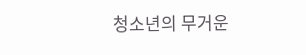청소년의 무거운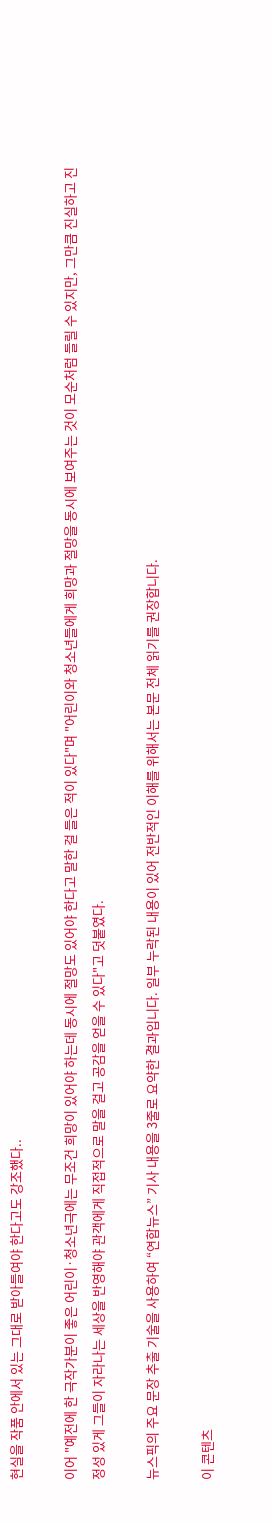현실을 작품 안에서 있는 그대로 받아들여야 한다고도 강조했다..

이어 "예전에 한 극작가분이 좋은 어린이·청소년극에는 무조건 희망이 있어야 하는데 동시에 절망도 있어야 한다고 말한 걸 들은 적이 있다"며 "어린이와 청소년들에게 희망과 절망을 동시에 보여주는 것이 모순처럼 들릴 수 있지만, 그만큼 진실하고 진정성 있게 그들이 자라나는 세상을 반영해야 관객에게 직접적으로 말을 걸고 공감을 얻을 수 있다"고 덧붙였다.

뉴스픽의 주요 문장 추출 기술을 사용하여 “연합뉴스” 기사 내용을 3줄로 요약한 결과입니다. 일부 누락된 내용이 있어 전반적인 이해를 위해서는 본문 전체 읽기를 권장합니다.

이 콘텐츠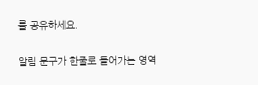를 공유하세요.

알림 문구가 한줄로 들어가는 영역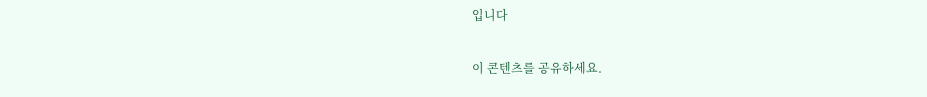입니다

이 콘텐츠를 공유하세요.